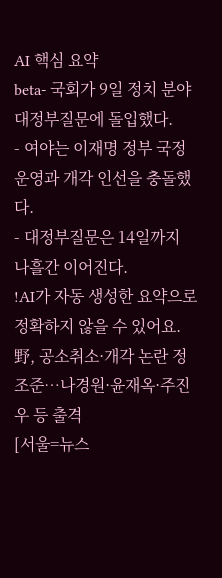AI 핵심 요약
beta- 국회가 9일 정치 분야 대정부질문에 돌입했다.
- 여야는 이재명 정부 국정운영과 개각 인선을 충돌했다.
- 대정부질문은 14일까지 나흘간 이어진다.
!AI가 자동 생성한 요약으로 정확하지 않을 수 있어요.
野, 공소취소·개각 논란 정조준…나경원·윤재옥·주진우 등 출격
[서울=뉴스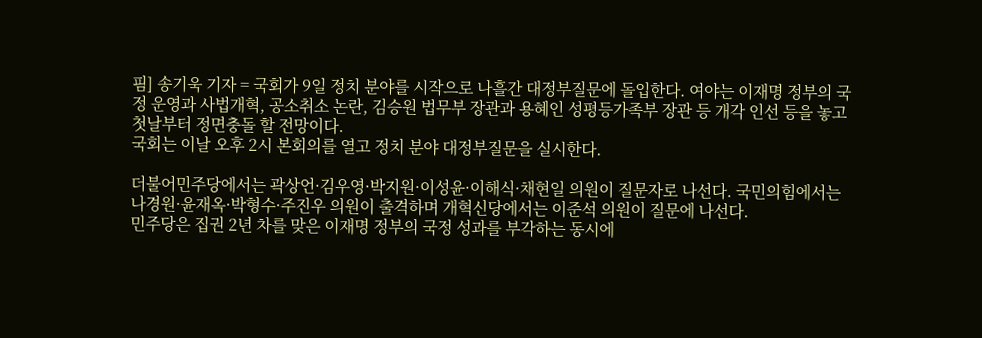핌] 송기욱 기자 = 국회가 9일 정치 분야를 시작으로 나흘간 대정부질문에 돌입한다. 여야는 이재명 정부의 국정 운영과 사법개혁, 공소취소 논란, 김승원 법무부 장관과 용혜인 성평등가족부 장관 등 개각 인선 등을 놓고 첫날부터 정면충돌 할 전망이다.
국회는 이날 오후 2시 본회의를 열고 정치 분야 대정부질문을 실시한다.

더불어민주당에서는 곽상언·김우영·박지원·이성윤·이해식·채현일 의원이 질문자로 나선다. 국민의힘에서는 나경원·윤재옥·박형수·주진우 의원이 출격하며 개혁신당에서는 이준석 의원이 질문에 나선다.
민주당은 집권 2년 차를 맞은 이재명 정부의 국정 성과를 부각하는 동시에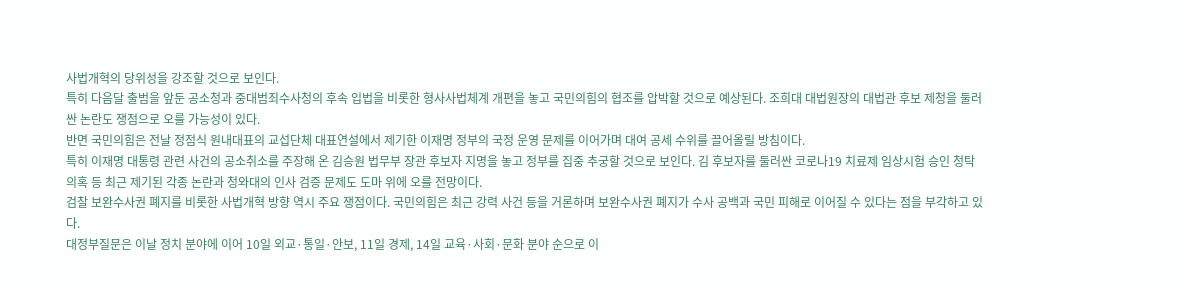사법개혁의 당위성을 강조할 것으로 보인다.
특히 다음달 출범을 앞둔 공소청과 중대범죄수사청의 후속 입법을 비롯한 형사사법체계 개편을 놓고 국민의힘의 협조를 압박할 것으로 예상된다. 조희대 대법원장의 대법관 후보 제청을 둘러싼 논란도 쟁점으로 오를 가능성이 있다.
반면 국민의힘은 전날 정점식 원내대표의 교섭단체 대표연설에서 제기한 이재명 정부의 국정 운영 문제를 이어가며 대여 공세 수위를 끌어올릴 방침이다.
특히 이재명 대통령 관련 사건의 공소취소를 주장해 온 김승원 법무부 장관 후보자 지명을 놓고 정부를 집중 추궁할 것으로 보인다. 김 후보자를 둘러싼 코로나19 치료제 임상시험 승인 청탁 의혹 등 최근 제기된 각종 논란과 청와대의 인사 검증 문제도 도마 위에 오를 전망이다.
검찰 보완수사권 폐지를 비롯한 사법개혁 방향 역시 주요 쟁점이다. 국민의힘은 최근 강력 사건 등을 거론하며 보완수사권 폐지가 수사 공백과 국민 피해로 이어질 수 있다는 점을 부각하고 있다.
대정부질문은 이날 정치 분야에 이어 10일 외교·통일·안보, 11일 경제, 14일 교육·사회·문화 분야 순으로 이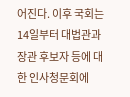어진다. 이후 국회는 14일부터 대법관과 장관 후보자 등에 대한 인사청문회에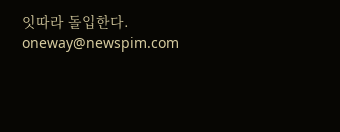잇따라 돌입한다.
oneway@newspim.com